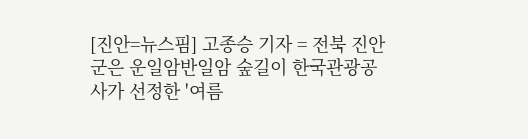[진안=뉴스핌] 고종승 기자 = 전북 진안군은 운일암반일암 숲길이 한국관광공사가 선정한 '여름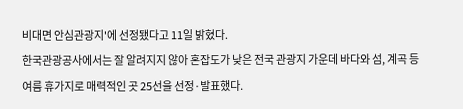비대면 안심관광지'에 선정됐다고 11일 밝혔다.
한국관광공사에서는 잘 알려지지 않아 혼잡도가 낮은 전국 관광지 가운데 바다와 섬, 계곡 등 여름 휴가지로 매력적인 곳 25선을 선정·발표했다.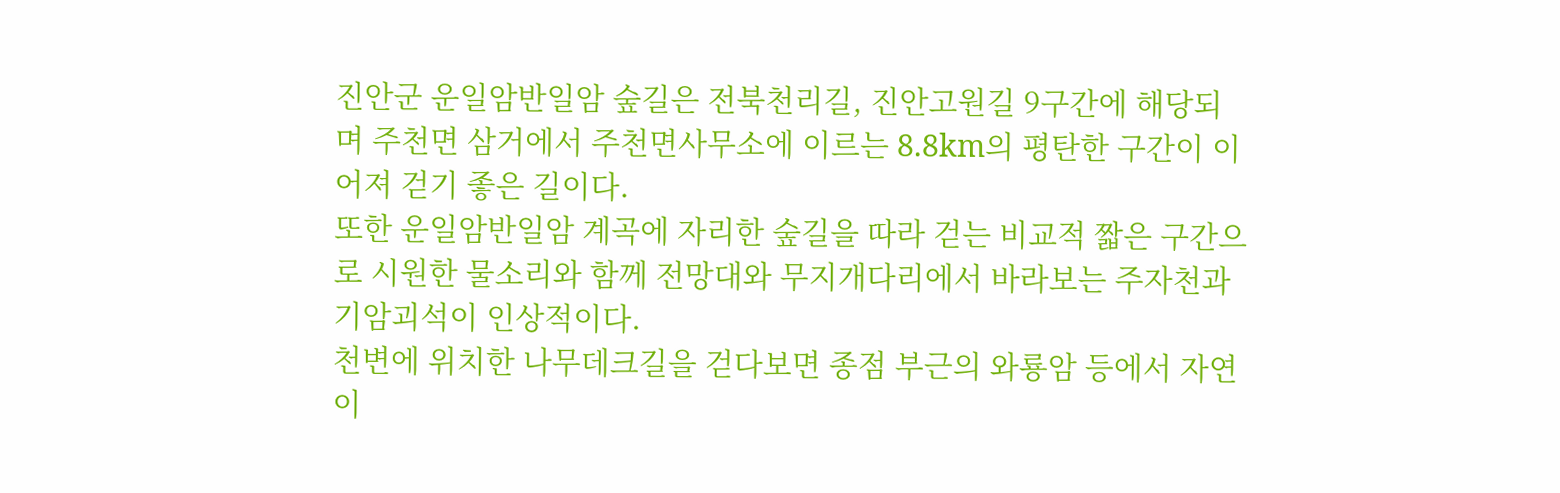진안군 운일암반일암 숲길은 전북천리길, 진안고원길 9구간에 해당되며 주천면 삼거에서 주천면사무소에 이르는 8.8km의 평탄한 구간이 이어져 걷기 좋은 길이다.
또한 운일암반일암 계곡에 자리한 숲길을 따라 걷는 비교적 짧은 구간으로 시원한 물소리와 함께 전망대와 무지개다리에서 바라보는 주자천과 기암괴석이 인상적이다.
천변에 위치한 나무데크길을 걷다보면 종점 부근의 와룡암 등에서 자연이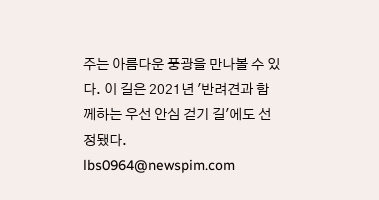주는 아름다운 풍광을 만나볼 수 있다. 이 길은 2021년 '반려견과 함께하는 우선 안심 걷기 길'에도 선정됐다.
lbs0964@newspim.com